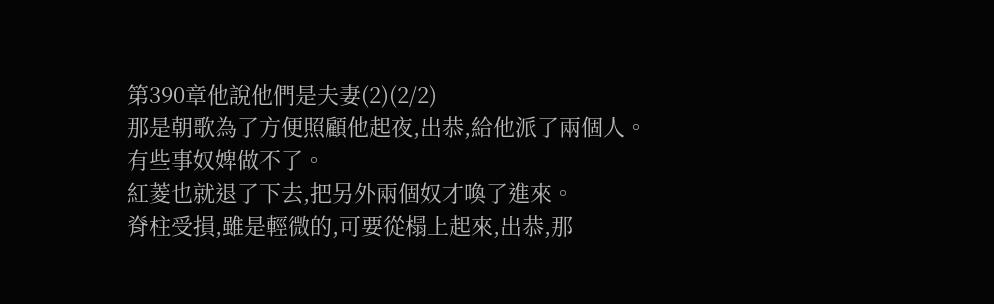第390章他說他們是夫妻(2)(2/2)
那是朝歌為了方便照顧他起夜,出恭,給他派了兩個人。
有些事奴婢做不了。
紅菱也就退了下去,把另外兩個奴才喚了進來。
脊柱受損,雖是輕微的,可要從榻上起來,出恭,那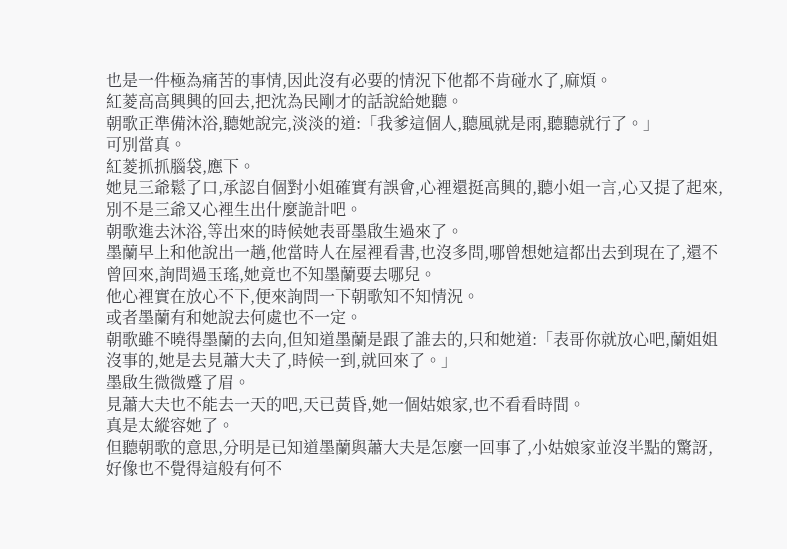也是一件極為痛苦的事情,因此沒有必要的情況下他都不肯碰水了,麻煩。
紅菱高高興興的回去,把沈為民剛才的話說給她聽。
朝歌正準備沐浴,聽她說完,淡淡的道:「我爹這個人,聽風就是雨,聽聽就行了。」
可別當真。
紅菱抓抓腦袋,應下。
她見三爺鬆了口,承認自個對小姐確實有誤會,心裡還挺高興的,聽小姐一言,心又提了起來,別不是三爺又心裡生出什麼詭計吧。
朝歌進去沐浴,等出來的時候她表哥墨啟生過來了。
墨蘭早上和他說出一趟,他當時人在屋裡看書,也沒多問,哪曾想她這都出去到現在了,還不曾回來,詢問過玉瑤,她竟也不知墨蘭要去哪兒。
他心裡實在放心不下,便來詢問一下朝歌知不知情況。
或者墨蘭有和她說去何處也不一定。
朝歌雖不曉得墨蘭的去向,但知道墨蘭是跟了誰去的,只和她道:「表哥你就放心吧,蘭姐姐沒事的,她是去見蕭大夫了,時候一到,就回來了。」
墨啟生微微蹙了眉。
見蕭大夫也不能去一天的吧,天已黃昏,她一個姑娘家,也不看看時間。
真是太縱容她了。
但聽朝歌的意思,分明是已知道墨蘭與蕭大夫是怎麼一回事了,小姑娘家並沒半點的驚訝,好像也不覺得這般有何不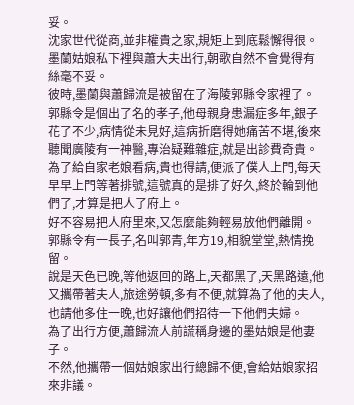妥。
沈家世代從商,並非權貴之家,規矩上到底鬆懈得很。
墨蘭姑娘私下裡與蕭大夫出行,朝歌自然不會覺得有絲毫不妥。
彼時,墨蘭與蕭歸流是被留在了海陵郭縣令家裡了。
郭縣令是個出了名的孝子,他母親身患漏症多年,銀子花了不少,病情從未見好,這病折磨得她痛苦不堪,後來聽聞廣陵有一神醫,專治疑難雜症,就是出診費奇貴。
為了給自家老娘看病,貴也得請,便派了僕人上門,每天早早上門等著排號,這號真的是排了好久,終於輪到他們了,才算是把人了府上。
好不容易把人府里來,又怎麼能夠輕易放他們離開。
郭縣令有一長子,名叫郭青,年方19,相貌堂堂,熱情挽留。
說是天色已晚,等他返回的路上,天都黑了,天黑路遠,他又攜帶著夫人,旅途勞頓,多有不便,就算為了他的夫人,也請他多住一晚,也好讓他們招待一下他們夫婦。
為了出行方便,蕭歸流人前謊稱身邊的墨姑娘是他妻子。
不然,他攜帶一個姑娘家出行總歸不便,會給姑娘家招來非議。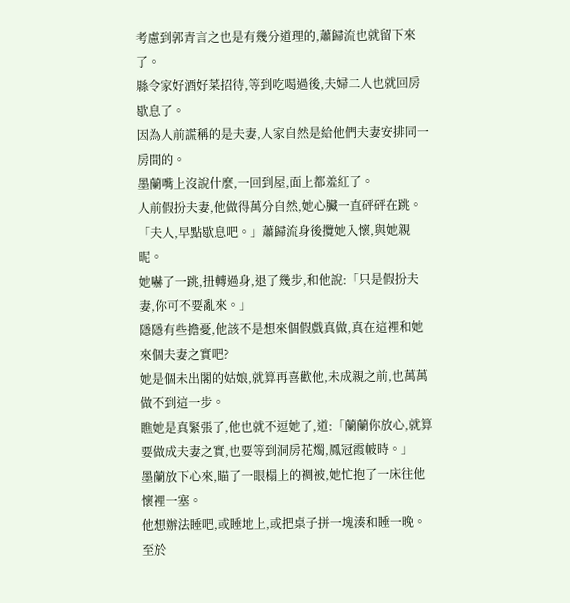考慮到郭青言之也是有幾分道理的,蕭歸流也就留下來了。
縣令家好酒好菜招待,等到吃喝過後,夫婦二人也就回房歇息了。
因為人前謊稱的是夫妻,人家自然是給他們夫妻安排同一房間的。
墨蘭嘴上沒說什麼,一回到屋,面上都羞紅了。
人前假扮夫妻,他做得萬分自然,她心臟一直砰砰在跳。
「夫人,早點歇息吧。」蕭歸流身後攬她入懷,與她親昵。
她嚇了一跳,扭轉過身,退了幾步,和他說:「只是假扮夫妻,你可不要亂來。」
隱隱有些擔憂,他該不是想來個假戲真做,真在這裡和她來個夫妻之實吧?
她是個未出閣的姑娘,就算再喜歡他,未成親之前,也萬萬做不到這一步。
瞧她是真緊張了,他也就不逗她了,道:「蘭蘭你放心,就算要做成夫妻之實,也要等到洞房花燭,鳳冠霞帔時。」
墨蘭放下心來,瞄了一眼榻上的裯被,她忙抱了一床往他懷裡一塞。
他想辦法睡吧,或睡地上,或把桌子拼一塊湊和睡一晚。
至於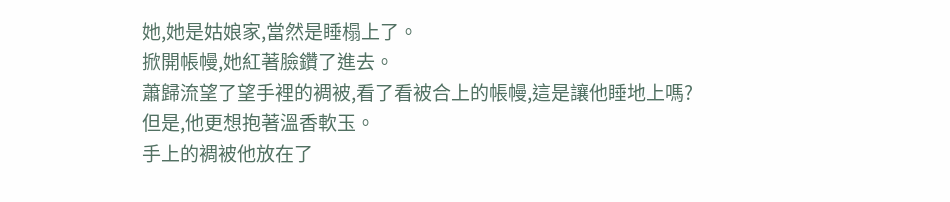她,她是姑娘家,當然是睡榻上了。
掀開帳幔,她紅著臉鑽了進去。
蕭歸流望了望手裡的裯被,看了看被合上的帳幔,這是讓他睡地上嗎?
但是,他更想抱著溫香軟玉。
手上的裯被他放在了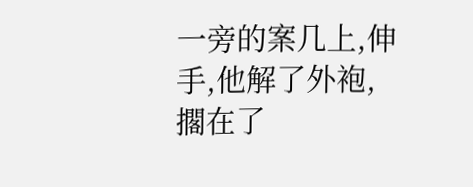一旁的案几上,伸手,他解了外袍,擱在了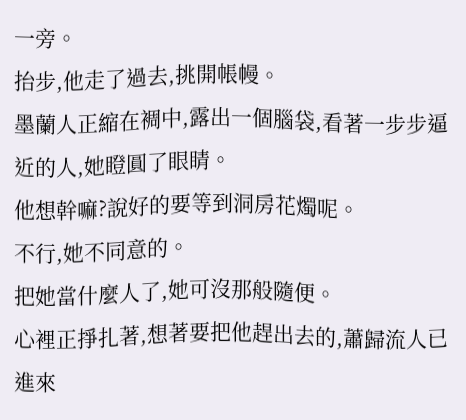一旁。
抬步,他走了過去,挑開帳幔。
墨蘭人正縮在裯中,露出一個腦袋,看著一步步逼近的人,她瞪圓了眼睛。
他想幹嘛?說好的要等到洞房花燭呢。
不行,她不同意的。
把她當什麼人了,她可沒那般隨便。
心裡正掙扎著,想著要把他趕出去的,蕭歸流人已進來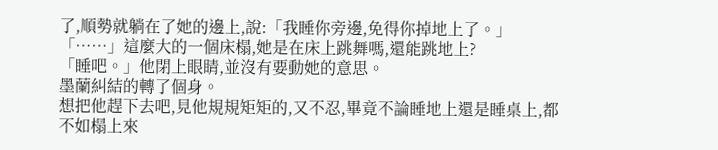了,順勢就躺在了她的邊上,說:「我睡你旁邊,免得你掉地上了。」
「……」這麼大的一個床榻,她是在床上跳舞嗎,還能跳地上?
「睡吧。」他閉上眼睛,並沒有要動她的意思。
墨蘭糾結的轉了個身。
想把他趕下去吧,見他規規矩矩的,又不忍,畢竟不論睡地上還是睡桌上,都不如榻上來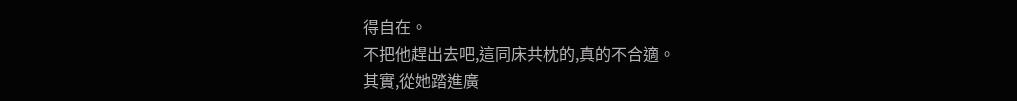得自在。
不把他趕出去吧,這同床共枕的,真的不合適。
其實,從她踏進廣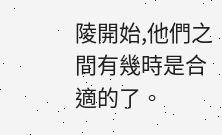陵開始,他們之間有幾時是合適的了。